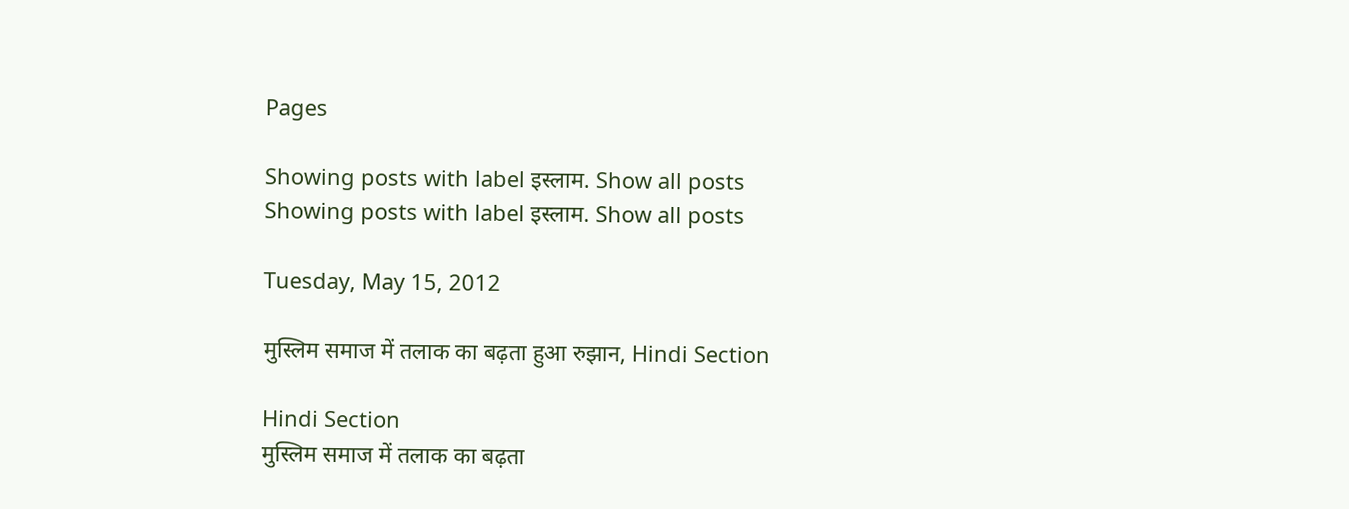Pages

Showing posts with label इस्लाम. Show all posts
Showing posts with label इस्लाम. Show all posts

Tuesday, May 15, 2012

मुस्लिम समाज में तलाक का बढ़ता हुआ रुझान, Hindi Section

Hindi Section
मुस्लिम समाज में तलाक का बढ़ता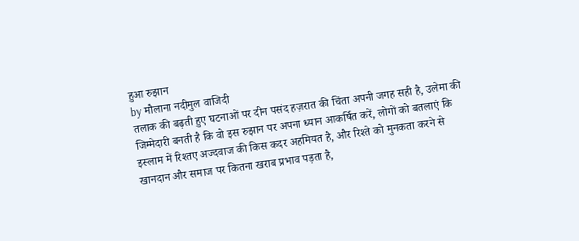हुआ रुझान
by मौलाना नदीमुल वाजिदी
तलाक की बढ़ती हुए घटनाओं पर दीन पसंद हज़रात की चिंता अपनी जगह सही है, उलेमा की जिम्मेदारी बनती है कि वो इस रुझान पर अपना ध्यान आकर्षित करें, लोगों को बतलाएं कि इस्लाम में रिश्तए अज्दवाज की किस कदर अहमियत है, और रिश्ते को मुनकता करने से खानदान और समाज पर कितना खराब प्रभाव पड़ता है,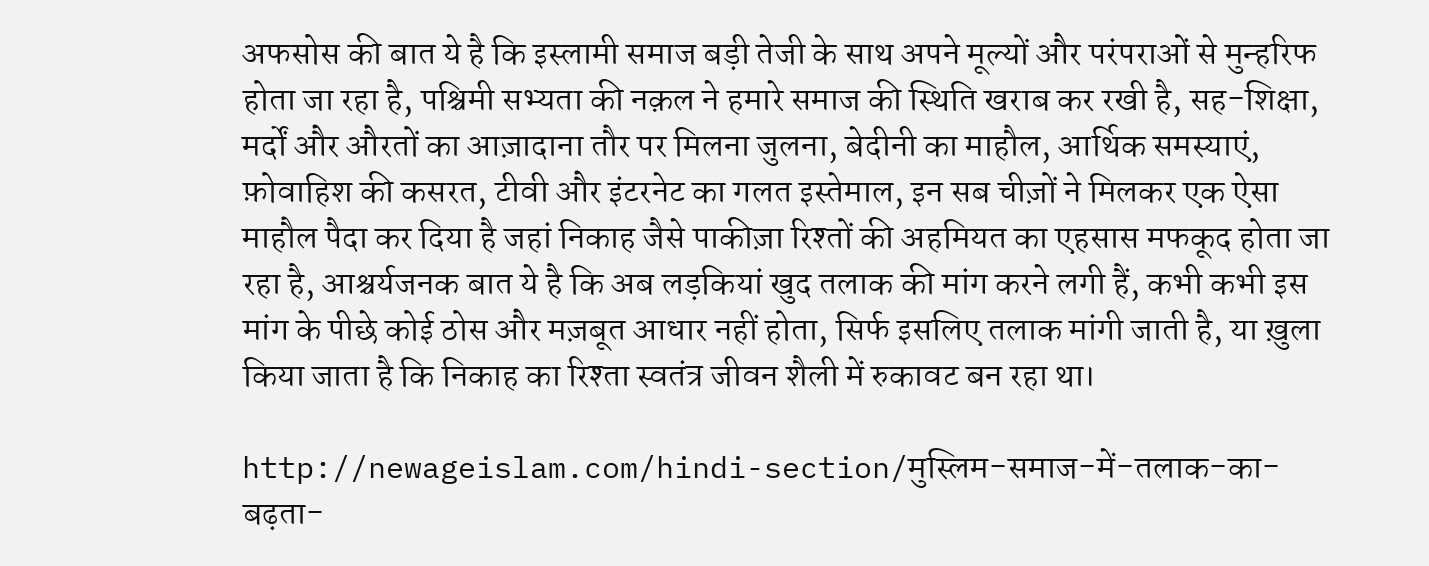अफसोस की बात ये है कि इस्लामी समाज बड़ी तेजी के साथ अपने मूल्यों और परंपराओं से मुन्हरिफ होता जा रहा है, पश्चिमी सभ्यता की नक़ल ने हमारे समाज की स्थिति खराब कर रखी है, सह-शिक्षा, मर्दों और औरतों का आज़ादाना तौर पर मिलना जुलना, बेदीनी का माहौल, आर्थिक समस्याएं, फ़ोवाहिश की कसरत, टीवी और इंटरनेट का गलत इस्तेमाल, इन सब चीज़ों ने मिलकर एक ऐसा माहौल पैदा कर दिया है जहां निकाह जैसे पाकीज़ा रिश्तों की अहमियत का एहसास मफकूद होता जा रहा है, आश्चर्यजनक बात ये है कि अब लड़कियां खुद तलाक की मांग करने लगी हैं, कभी कभी इस मांग के पीछे कोई ठोस और मज़बूत आधार नहीं होता, सिर्फ इसलिए तलाक मांगी जाती है, या ख़ुला किया जाता है कि निकाह का रिश्ता स्वतंत्र जीवन शैली में रुकावट बन रहा था।

http://newageislam.com/hindi-section/मुस्लिम-समाज-में-तलाक-का-बढ़ता-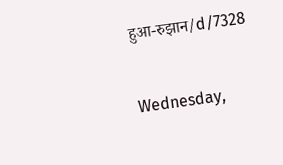हुआ-रुझान/d/7328


Wednesday,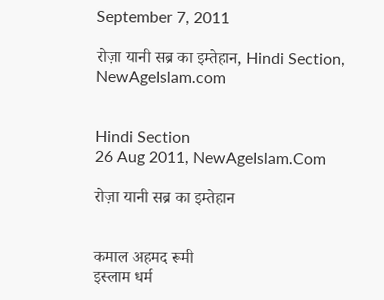September 7, 2011

रोज़ा यानी सब्र का इम्तेहान, Hindi Section, NewAgeIslam.com


Hindi Section
26 Aug 2011, NewAgeIslam.Com

रोज़ा यानी सब्र का इम्तेहान


कमाल अहमद रूमी
इस्लाम धर्म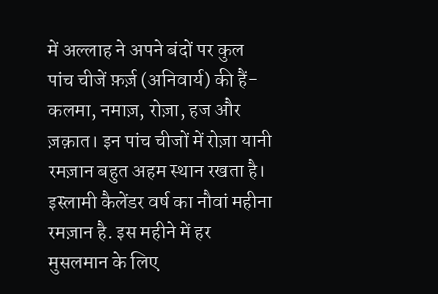में अल्लाह ने अपने बंदों पर कुल पांच चीजें फ़र्ज़ (अनिवार्य) की हैं-कलमा, नमाज़, रोज़ा, हज और ज़क़ात। इन पांच चीजों में रोज़ा यानी रमज़ान बहुत अहम स्थान रखता है। इस्लामी कैलेंडर वर्ष का नौवां महीना रमज़ान है. इस महीने में हर मुसलमान के लिए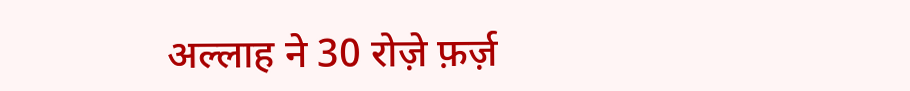अल्लाह ने 30 रोज़े फ़र्ज़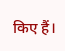किए हैं।